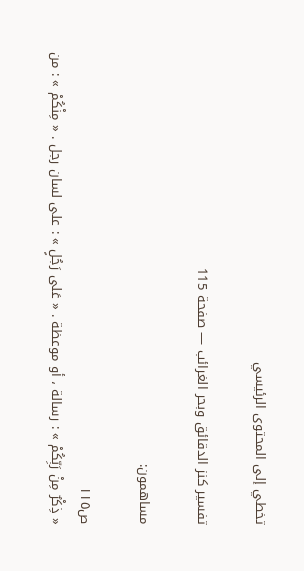تخطي إلى المحتوى الرئيسي

تفسير كنز الدقائق وبحر الغرائب — صفحة 115

مساهمون:

ص١١٥
« ذِكْرٌ مِنْ رَبِّكُمْ » : رسالة ، أو موعظة . « عَلى رَجُلٍ » : على لسان رجل . « مِنْكُمْ » : من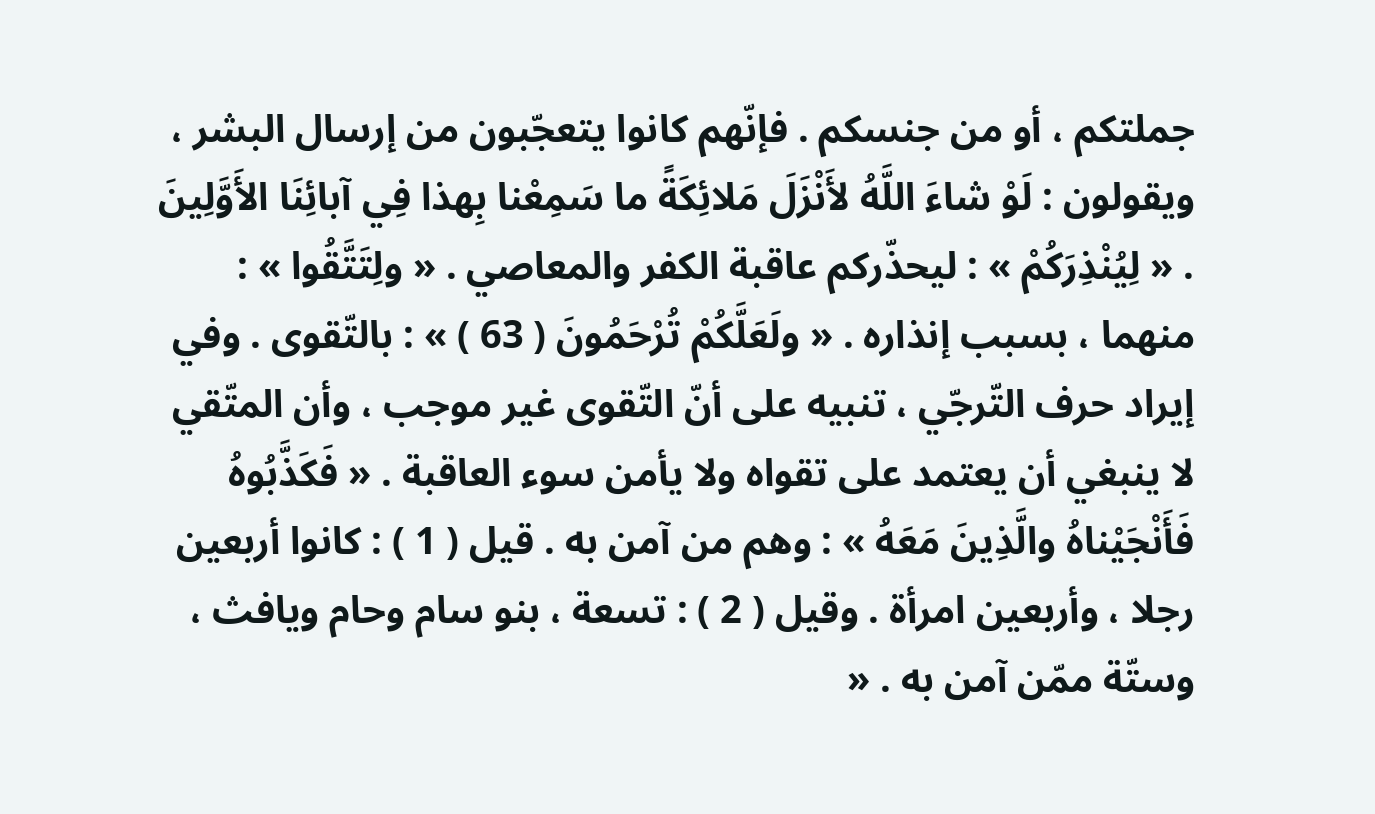جملتكم ، أو من جنسكم . فإنّهم كانوا يتعجّبون من إرسال البشر ، ويقولون : لَوْ شاءَ اللَّهُ لأَنْزَلَ مَلائِكَةً ما سَمِعْنا بِهذا فِي آبائِنَا الأَوَّلِينَ . « لِيُنْذِرَكُمْ » : ليحذّركم عاقبة الكفر والمعاصي . « ولِتَتَّقُوا » : منهما ، بسبب إنذاره . « ولَعَلَّكُمْ تُرْحَمُونَ ( 63 ) » : بالتّقوى . وفي إيراد حرف التّرجّي ، تنبيه على أنّ التّقوى غير موجب ، وأن المتّقي لا ينبغي أن يعتمد على تقواه ولا يأمن سوء العاقبة . « فَكَذَّبُوهُ فَأَنْجَيْناهُ والَّذِينَ مَعَهُ » : وهم من آمن به . قيل ( 1 ) : كانوا أربعين رجلا ، وأربعين امرأة . وقيل ( 2 ) : تسعة ، بنو سام وحام ويافث ، وستّة ممّن آمن به . «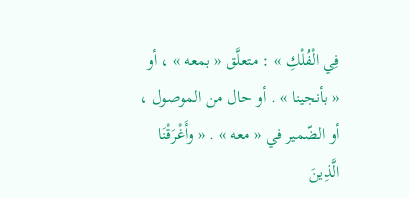فِي الْفُلْكِ » : متعلَّق « بمعه » ، أو « بأنجينا » . أو حال من الموصول ، أو الضّمير في « معه » . « وأَغْرَقْنَا الَّذِينَ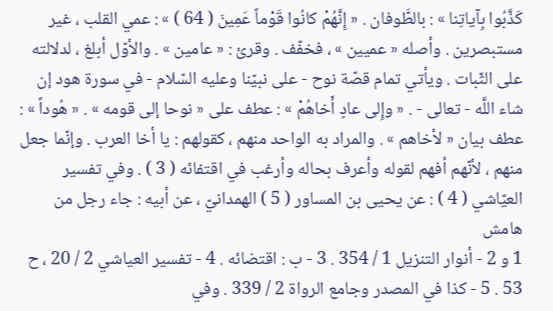كَذَّبُوا بِآياتِنا » : بالطَّوفان . « إِنَّهُمْ كانُوا قَوْماً عَمِينَ ( 64 ) » : عمي القلب ، غير مستبصرين . وأصله « عميين » ، فخفّف . وقرئ : « عامين » . والأوّل أبلغ ، لدلالته على الثّبات . ويأتي تمام قصّة نوح - على نبيّنا وعليه السّلام - في سورة هود إن شاء اللَّه - تعالى - . « وإِلى عادٍ أَخاهُمْ » : عطف على « نوحا إلى قومه » . « هُوداً » : عطف بيان « لأخاهم » . والمراد به الواحد منهم ، كقولهم : يا أخا العرب . وإنّما جعل منهم ، لأنّهم أفهم لقوله وأعرف بحاله وأرغب في اقتفائه ( 3 ) . وفي تفسير العيّاشي ( 4 ) : عن يحيى بن المساور ( 5 ) الهمدانيّ ، عن أبيه : جاء رجل من
هامش
1 و 2 - أنوار التنزيل 1 / 354 . 3 - ب : اقتضائه . 4 - تفسير العياشي 2 / 20 ، ح 53 . 5 - كذا في المصدر وجامع الرواة 2 / 339 . وفي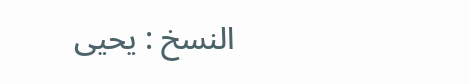النسخ : يحيى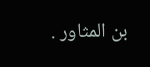بن المثاور .